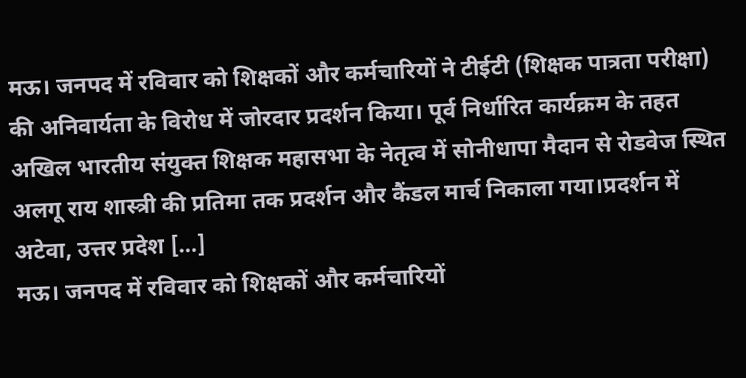मऊ। जनपद में रविवार को शिक्षकों और कर्मचारियों ने टीईटी (शिक्षक पात्रता परीक्षा) की अनिवार्यता के विरोध में जोरदार प्रदर्शन किया। पूर्व निर्धारित कार्यक्रम के तहत अखिल भारतीय संयुक्त शिक्षक महासभा के नेतृत्व में सोनीधापा मैदान से रोडवेज स्थित अलगू राय शास्त्री की प्रतिमा तक प्रदर्शन और कैंडल मार्च निकाला गया।प्रदर्शन में अटेवा, उत्तर प्रदेश […]
मऊ। जनपद में रविवार को शिक्षकों और कर्मचारियों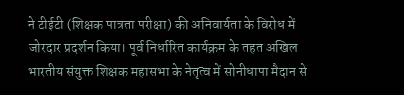ने टीईटी (शिक्षक पात्रता परीक्षा) की अनिवार्यता के विरोध में जोरदार प्रदर्शन किया। पूर्व निर्धारित कार्यक्रम के तहत अखिल भारतीय संयुक्त शिक्षक महासभा के नेतृत्व में सोनीधापा मैदान से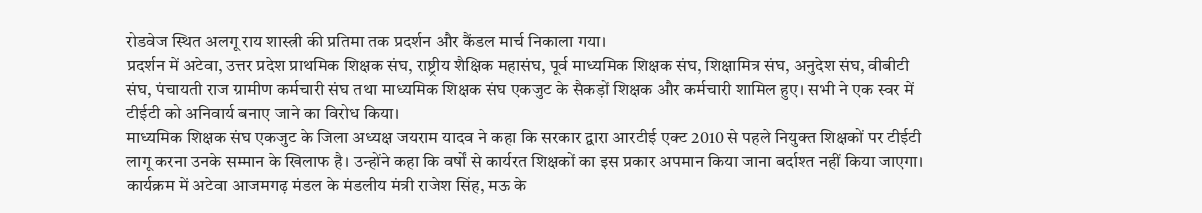रोडवेज स्थित अलगू राय शास्त्री की प्रतिमा तक प्रदर्शन और कैंडल मार्च निकाला गया।
प्रदर्शन में अटेवा, उत्तर प्रदेश प्राथमिक शिक्षक संघ, राष्ट्रीय शैक्षिक महासंघ, पूर्व माध्यमिक शिक्षक संघ, शिक्षामित्र संघ, अनुदेश संघ, वीबीटी संघ, पंचायती राज ग्रामीण कर्मचारी संघ तथा माध्यमिक शिक्षक संघ एकजुट के सैकड़ों शिक्षक और कर्मचारी शामिल हुए। सभी ने एक स्वर में टीईटी को अनिवार्य बनाए जाने का विरोध किया।
माध्यमिक शिक्षक संघ एकजुट के जिला अध्यक्ष जयराम यादव ने कहा कि सरकार द्वारा आरटीई एक्ट 2010 से पहले नियुक्त शिक्षकों पर टीईटी लागू करना उनके सम्मान के खिलाफ है। उन्होंने कहा कि वर्षों से कार्यरत शिक्षकों का इस प्रकार अपमान किया जाना बर्दाश्त नहीं किया जाएगा।
कार्यक्रम में अटेवा आजमगढ़ मंडल के मंडलीय मंत्री राजेश सिंह, मऊ के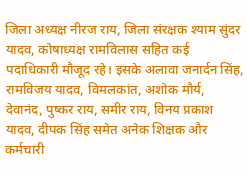जिला अध्यक्ष नीरज राय, जिला संरक्षक श्याम सुंदर यादव, कोषाध्यक्ष रामविलास सहित कई पदाधिकारी मौजूद रहे। इसके अलावा जनार्दन सिंह, रामविजय यादव, विमलकांत, अशोक मौर्य, देवानंद, पुष्कर राय, समीर राय, विनय प्रकाश यादव, दीपक सिंह समेत अनेक शिक्षक और कर्मचारी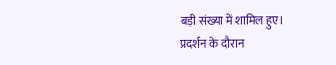बड़ी संख्या में शामिल हुए।
प्रदर्शन के दौरान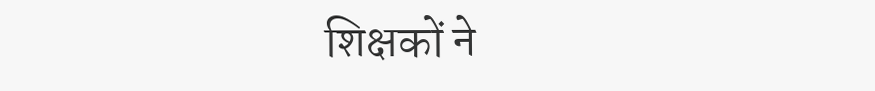शिक्षकों ने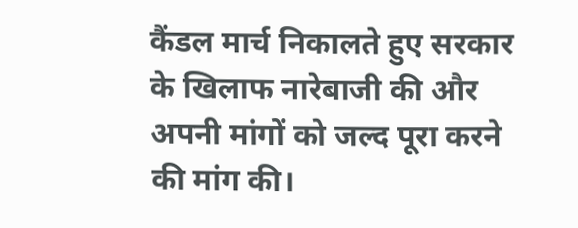कैंडल मार्च निकालते हुए सरकार के खिलाफ नारेबाजी की और अपनी मांगों को जल्द पूरा करने की मांग की।